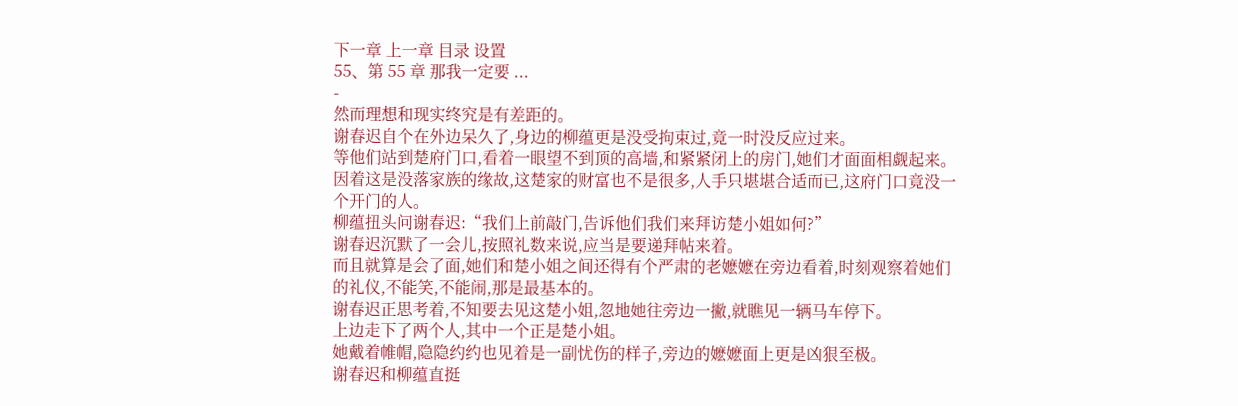下一章 上一章 目录 设置
55、第 55 章 那我一定要 ...
-
然而理想和现实终究是有差距的。
谢春迟自个在外边呆久了,身边的柳蕴更是没受拘束过,竟一时没反应过来。
等他们站到楚府门口,看着一眼望不到顶的高墙,和紧紧闭上的房门,她们才面面相觑起来。
因着这是没落家族的缘故,这楚家的财富也不是很多,人手只堪堪合适而已,这府门口竟没一个开门的人。
柳蕴扭头问谢春迟:“我们上前敲门,告诉他们我们来拜访楚小姐如何?”
谢春迟沉默了一会儿,按照礼数来说,应当是要递拜帖来着。
而且就算是会了面,她们和楚小姐之间还得有个严肃的老嬷嬷在旁边看着,时刻观察着她们的礼仪,不能笑,不能闹,那是最基本的。
谢春迟正思考着,不知要去见这楚小姐,忽地她往旁边一撇,就瞧见一辆马车停下。
上边走下了两个人,其中一个正是楚小姐。
她戴着帷帽,隐隐约约也见着是一副忧伤的样子,旁边的嬷嬷面上更是凶狠至极。
谢春迟和柳蕴直挺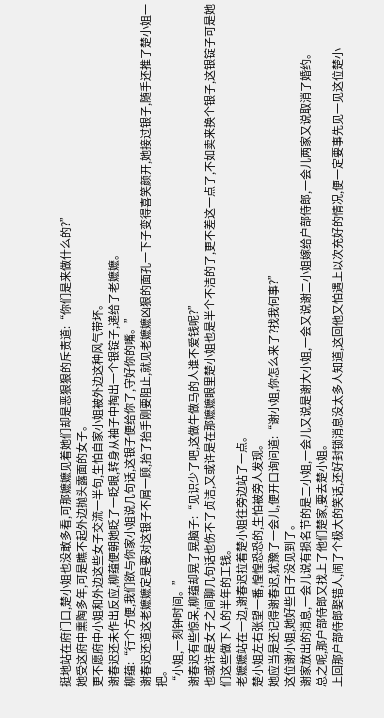挺地站在府门口,楚小姐也没敢多看,可那嬷嬷见着她们却是恶狠狠的斥责道:“你们是来做什么的?”
她受这府中熏陶多年,可是瞧不起外边抛头露面的女子。
更不愿府中小姐和外边这些女子交流一半句,生怕自家小姐被外边这种风气带坏。
谢春迟还未作出反应,柳蕴便朝她眨了一眨眼,转身从袖子中掏出一个银锭子,递给了老嬷嬷。
柳蕴:“行个方便,我们欲与你家小姐说几句话,这银子便给你了,守好你的嘴。”
谢春迟还道这老嬷嬷定是要对这银子不屑一顾,抬了抬手刚要阻止,就见老嬷嬷凶狠的面孔一下子变得喜笑颜开,她接过银子,随手还推了楚小姐一把。
“小姐,一刻钟时间。”
谢春迟有些惊呆,柳蕴却晃了晃脑子:“见识少了吧,这做牛做马的人谁不爱钱呢?”
也或许是女子之间聊几句话也伤不了贞洁,又或许是在那嬷嬷眼里楚小姐也是半个不洁的了,更不差这一点了,不如卖来换个银子,这银锭子可是她们这些做下人的半年的工钱。
老嬷嬷站在一边,谢春迟拉着楚小姐往旁边站了一点。
楚小姐左右张望一番,惶惶恐恐的,生怕被旁人发现。
她应当是还记得谢春迟,犹豫了一会儿,便开口询问道:“谢小姐,你怎么来了?找我何事?”
这位谢小姐,她好些日子没见到了。
谢家放出的消息,一会儿说有损名节的是二小姐,一会儿又说是谢大小姐,一会又说谢二小姐嫁给户部侍郎,一会儿两家又说取消了婚约。
总之呢,那户部侍郎又找上了他们楚家,要去楚小姐。
上回那户部侍郎娶错人,闹了个极大的笑话,还好封锁消息没太多人知道,这回他又怕遇上以次充好的情况,便一定要事先见一见这位楚小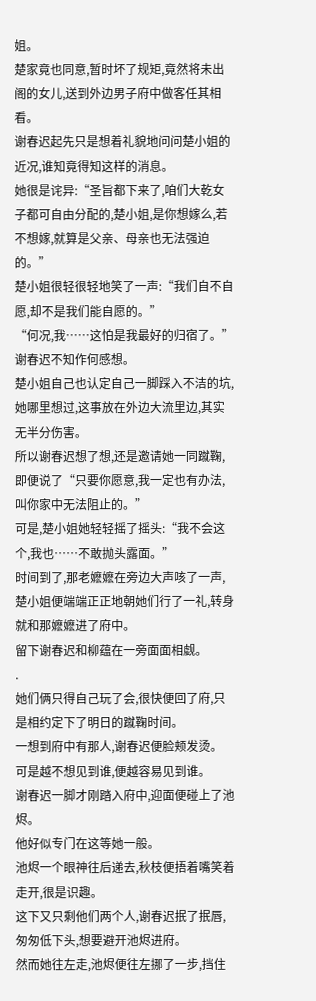姐。
楚家竟也同意,暂时坏了规矩,竟然将未出阁的女儿,送到外边男子府中做客任其相看。
谢春迟起先只是想着礼貌地问问楚小姐的近况,谁知竟得知这样的消息。
她很是诧异:“圣旨都下来了,咱们大乾女子都可自由分配的,楚小姐,是你想嫁么,若不想嫁,就算是父亲、母亲也无法强迫的。”
楚小姐很轻很轻地笑了一声:“我们自不自愿,却不是我们能自愿的。”
“何况,我……这怕是我最好的归宿了。”
谢春迟不知作何感想。
楚小姐自己也认定自己一脚踩入不洁的坑,她哪里想过,这事放在外边大流里边,其实无半分伤害。
所以谢春迟想了想,还是邀请她一同蹴鞠,即便说了“只要你愿意,我一定也有办法,叫你家中无法阻止的。”
可是,楚小姐她轻轻摇了摇头:“我不会这个,我也……不敢抛头露面。”
时间到了,那老嬷嬷在旁边大声咳了一声,楚小姐便端端正正地朝她们行了一礼,转身就和那嬷嬷进了府中。
留下谢春迟和柳蕴在一旁面面相觑。
.
她们俩只得自己玩了会,很快便回了府,只是相约定下了明日的蹴鞠时间。
一想到府中有那人,谢春迟便脸颊发烫。
可是越不想见到谁,便越容易见到谁。
谢春迟一脚才刚踏入府中,迎面便碰上了池烬。
他好似专门在这等她一般。
池烬一个眼神往后递去,秋枝便捂着嘴笑着走开,很是识趣。
这下又只剩他们两个人,谢春迟抿了抿唇,匆匆低下头,想要避开池烬进府。
然而她往左走,池烬便往左挪了一步,挡住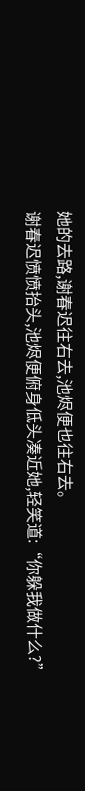她的去路,谢春迟往右去,池烬便也往右去。
谢春迟愤愤抬头,池烬便俯身低头凑近她,轻笑道:“你躲我做什么?”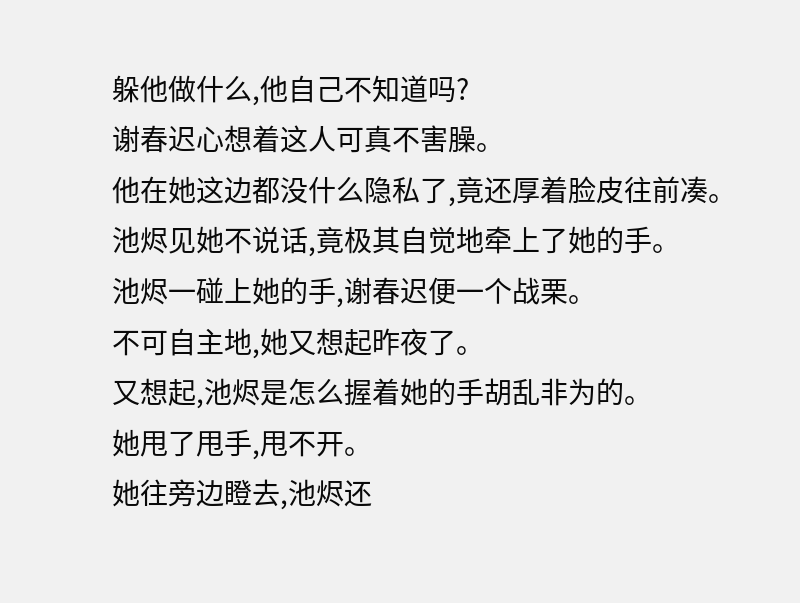躲他做什么,他自己不知道吗?
谢春迟心想着这人可真不害臊。
他在她这边都没什么隐私了,竟还厚着脸皮往前凑。
池烬见她不说话,竟极其自觉地牵上了她的手。
池烬一碰上她的手,谢春迟便一个战栗。
不可自主地,她又想起昨夜了。
又想起,池烬是怎么握着她的手胡乱非为的。
她甩了甩手,甩不开。
她往旁边瞪去,池烬还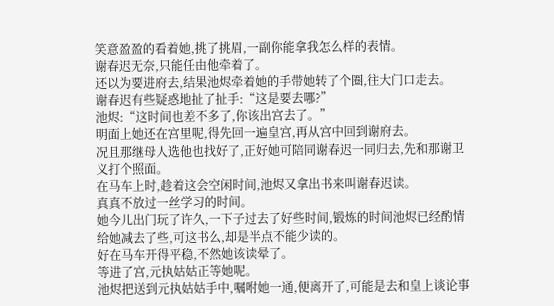笑意盈盈的看着她,挑了挑眉,一副你能拿我怎么样的表情。
谢春迟无奈,只能任由他牵着了。
还以为要进府去,结果池烬牵着她的手带她转了个圈,往大门口走去。
谢春迟有些疑惑地扯了扯手:“这是要去哪?”
池烬:“这时间也差不多了,你该出宫去了。”
明面上她还在宫里呢,得先回一遍皇宫,再从宫中回到谢府去。
况且那继母人选他也找好了,正好她可陪同谢春迟一同归去,先和那谢卫义打个照面。
在马车上时,趁着这会空闲时间,池烬又拿出书来叫谢春迟读。
真真不放过一丝学习的时间。
她今儿出门玩了许久,一下子过去了好些时间,锻炼的时间池烬已经酌情给她减去了些,可这书么,却是半点不能少读的。
好在马车开得平稳,不然她该读晕了。
等进了宫,元执姑姑正等她呢。
池烬把送到元执姑姑手中,嘱咐她一通,便离开了,可能是去和皇上谈论事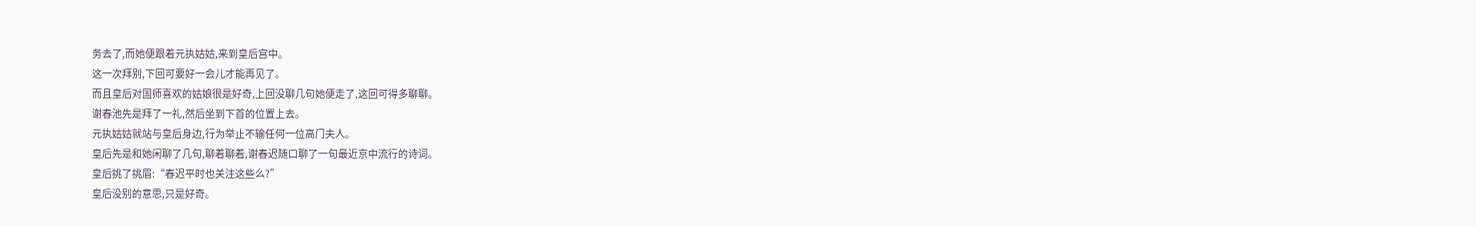务去了,而她便跟着元执姑姑,来到皇后宫中。
这一次拜别,下回可要好一会儿才能再见了。
而且皇后对国师喜欢的姑娘很是好奇,上回没聊几句她便走了,这回可得多聊聊。
谢春池先是拜了一礼,然后坐到下首的位置上去。
元执姑姑就站与皇后身边,行为举止不输任何一位高门夫人。
皇后先是和她闲聊了几句,聊着聊着,谢春迟随口聊了一句最近京中流行的诗词。
皇后挑了挑眉:“春迟平时也关注这些么?”
皇后没别的意思,只是好奇。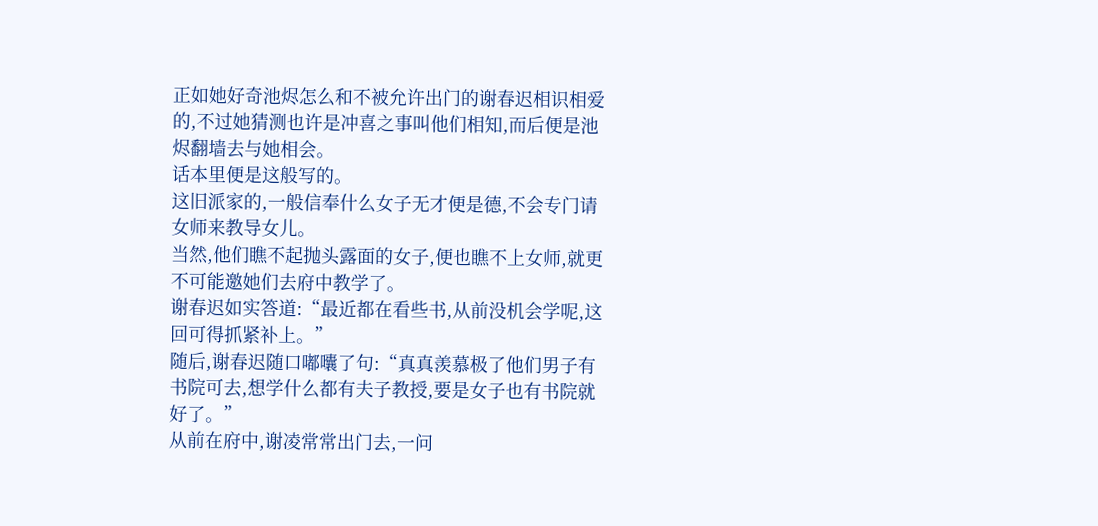正如她好奇池烬怎么和不被允许出门的谢春迟相识相爱的,不过她猜测也许是冲喜之事叫他们相知,而后便是池烬翻墙去与她相会。
话本里便是这般写的。
这旧派家的,一般信奉什么女子无才便是德,不会专门请女师来教导女儿。
当然,他们瞧不起抛头露面的女子,便也瞧不上女师,就更不可能邀她们去府中教学了。
谢春迟如实答道:“最近都在看些书,从前没机会学呢,这回可得抓紧补上。”
随后,谢春迟随口嘟囔了句:“真真羡慕极了他们男子有书院可去,想学什么都有夫子教授,要是女子也有书院就好了。”
从前在府中,谢凌常常出门去,一问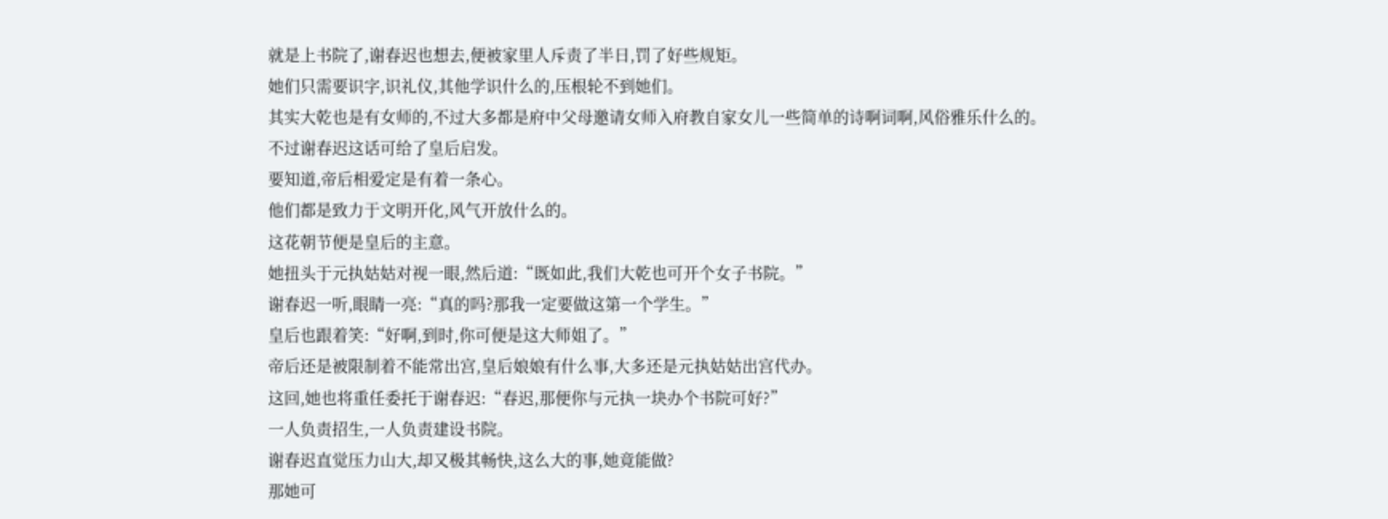就是上书院了,谢春迟也想去,便被家里人斥责了半日,罚了好些规矩。
她们只需要识字,识礼仪,其他学识什么的,压根轮不到她们。
其实大乾也是有女师的,不过大多都是府中父母邀请女师入府教自家女儿一些简单的诗啊词啊,风俗雅乐什么的。
不过谢春迟这话可给了皇后启发。
要知道,帝后相爱定是有着一条心。
他们都是致力于文明开化,风气开放什么的。
这花朝节便是皇后的主意。
她扭头于元执姑姑对视一眼,然后道:“既如此,我们大乾也可开个女子书院。”
谢春迟一听,眼睛一亮:“真的吗?那我一定要做这第一个学生。”
皇后也跟着笑:“好啊,到时,你可便是这大师姐了。”
帝后还是被限制着不能常出宫,皇后娘娘有什么事,大多还是元执姑姑出宫代办。
这回,她也将重任委托于谢春迟:“春迟,那便你与元执一块办个书院可好?”
一人负责招生,一人负责建设书院。
谢春迟直觉压力山大,却又极其畅快,这么大的事,她竟能做?
那她可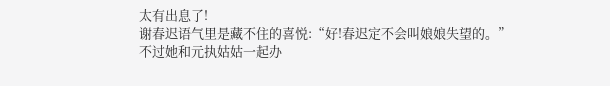太有出息了!
谢春迟语气里是藏不住的喜悦:“好!春迟定不会叫娘娘失望的。”
不过她和元执姑姑一起办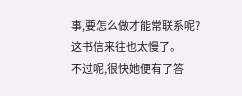事,要怎么做才能常联系呢?
这书信来往也太慢了。
不过呢,很快她便有了答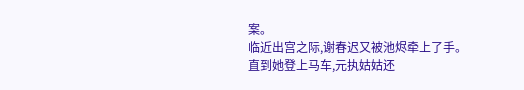案。
临近出宫之际,谢春迟又被池烬牵上了手。
直到她登上马车,元执姑姑还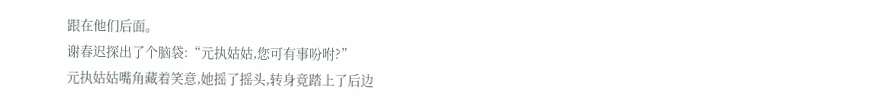跟在他们后面。
谢春迟探出了个脑袋:“元执姑姑,您可有事吩咐?”
元执姑姑嘴角藏着笑意,她摇了摇头,转身竟踏上了后边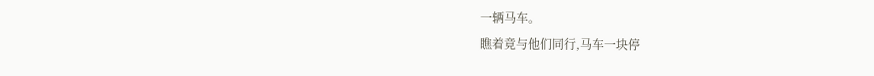一辆马车。
瞧着竟与他们同行,马车一块停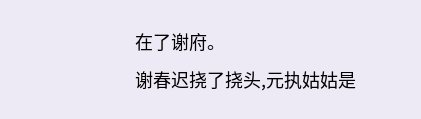在了谢府。
谢春迟挠了挠头,元执姑姑是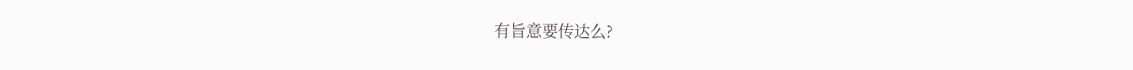有旨意要传达么?